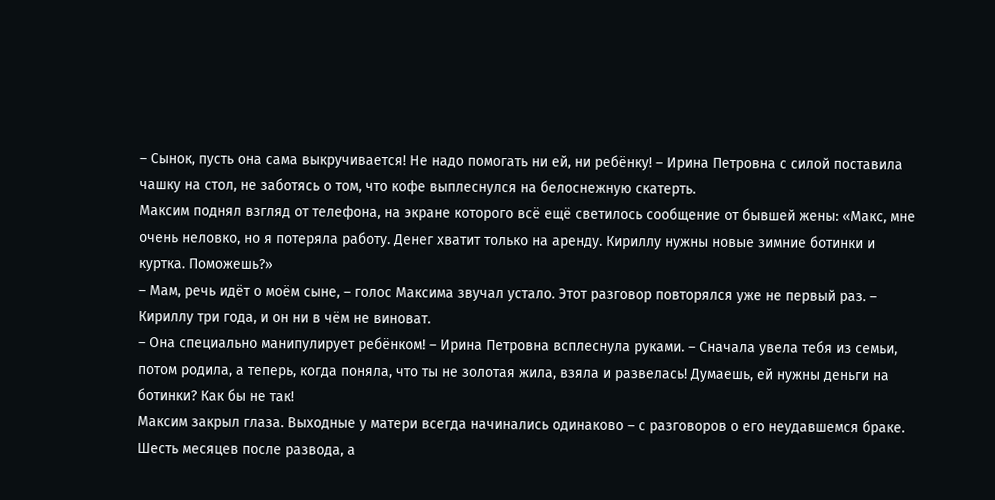– Сынок, пусть она сама выкручивается! Не надо помогать ни ей, ни ребёнку! – Ирина Петровна с силой поставила чашку на стол, не заботясь о том, что кофе выплеснулся на белоснежную скатерть.
Максим поднял взгляд от телефона, на экране которого всё ещё светилось сообщение от бывшей жены: «Макс, мне очень неловко, но я потеряла работу. Денег хватит только на аренду. Кириллу нужны новые зимние ботинки и куртка. Поможешь?»
– Мам, речь идёт о моём сыне, – голос Максима звучал устало. Этот разговор повторялся уже не первый раз. – Кириллу три года, и он ни в чём не виноват.
– Она специально манипулирует ребёнком! – Ирина Петровна всплеснула руками. – Сначала увела тебя из семьи, потом родила, а теперь, когда поняла, что ты не золотая жила, взяла и развелась! Думаешь, ей нужны деньги на ботинки? Как бы не так!
Максим закрыл глаза. Выходные у матери всегда начинались одинаково – с разговоров о его неудавшемся браке. Шесть месяцев после развода, а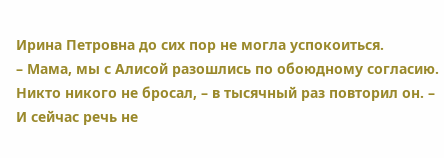Ирина Петровна до сих пор не могла успокоиться.
– Мама, мы с Алисой разошлись по обоюдному согласию. Никто никого не бросал, – в тысячный раз повторил он. – И сейчас речь не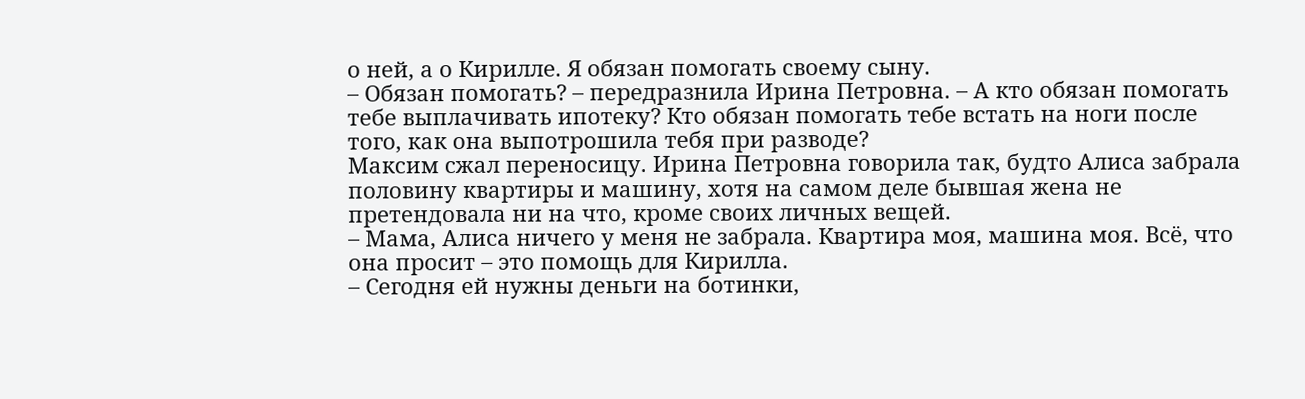о ней, а о Кирилле. Я обязан помогать своему сыну.
– Обязан помогать? – передразнила Ирина Петровна. – А кто обязан помогать тебе выплачивать ипотеку? Кто обязан помогать тебе встать на ноги после того, как она выпотрошила тебя при разводе?
Максим сжал переносицу. Ирина Петровна говорила так, будто Алиса забрала половину квартиры и машину, хотя на самом деле бывшая жена не претендовала ни на что, кроме своих личных вещей.
– Мама, Алиса ничего у меня не забрала. Квартира моя, машина моя. Всё, что она просит – это помощь для Кирилла.
– Сегодня ей нужны деньги на ботинки,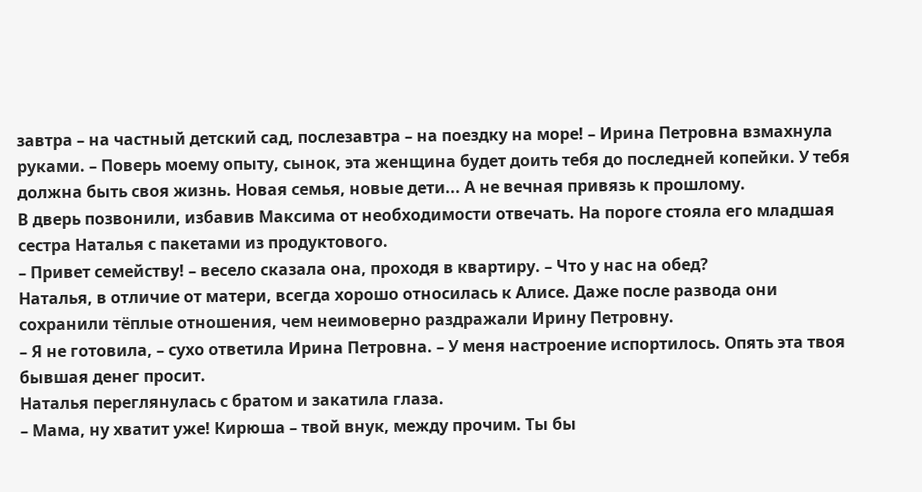завтра – на частный детский сад, послезавтра – на поездку на море! – Ирина Петровна взмахнула руками. – Поверь моему опыту, сынок, эта женщина будет доить тебя до последней копейки. У тебя должна быть своя жизнь. Новая семья, новые дети... А не вечная привязь к прошлому.
В дверь позвонили, избавив Максима от необходимости отвечать. На пороге стояла его младшая сестра Наталья с пакетами из продуктового.
– Привет семейству! – весело сказала она, проходя в квартиру. – Что у нас на обед?
Наталья, в отличие от матери, всегда хорошо относилась к Алисе. Даже после развода они сохранили тёплые отношения, чем неимоверно раздражали Ирину Петровну.
– Я не готовила, – сухо ответила Ирина Петровна. – У меня настроение испортилось. Опять эта твоя бывшая денег просит.
Наталья переглянулась с братом и закатила глаза.
– Мама, ну хватит уже! Кирюша – твой внук, между прочим. Ты бы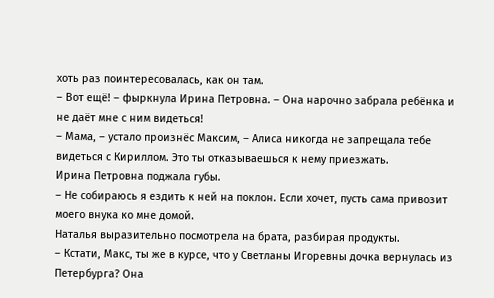хоть раз поинтересовалась, как он там.
– Вот ещё! – фыркнула Ирина Петровна. – Она нарочно забрала ребёнка и не даёт мне с ним видеться!
– Мама, – устало произнёс Максим, – Алиса никогда не запрещала тебе видеться с Кириллом. Это ты отказываешься к нему приезжать.
Ирина Петровна поджала губы.
– Не собираюсь я ездить к ней на поклон. Если хочет, пусть сама привозит моего внука ко мне домой.
Наталья выразительно посмотрела на брата, разбирая продукты.
– Кстати, Макс, ты же в курсе, что у Светланы Игоревны дочка вернулась из Петербурга? Она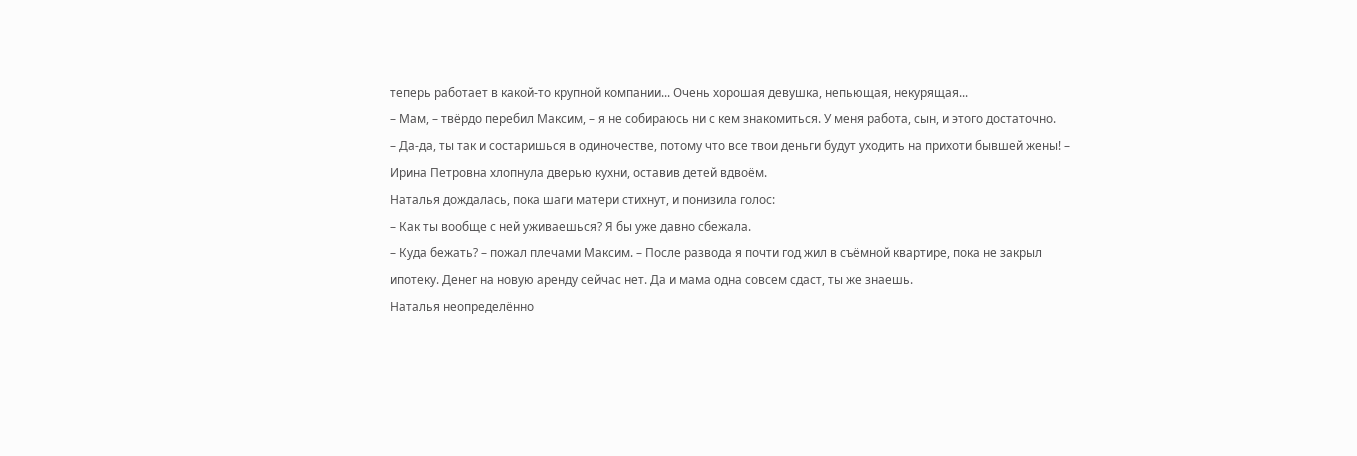теперь работает в какой-то крупной компании... Очень хорошая девушка, непьющая, некурящая...
– Мам, – твёрдо перебил Максим, – я не собираюсь ни с кем знакомиться. У меня работа, сын, и этого достаточно.
– Да-да, ты так и состаришься в одиночестве, потому что все твои деньги будут уходить на прихоти бывшей жены! – Ирина Петровна хлопнула дверью кухни, оставив детей вдвоём.
Наталья дождалась, пока шаги матери стихнут, и понизила голос:
– Как ты вообще с ней уживаешься? Я бы уже давно сбежала.
– Куда бежать? – пожал плечами Максим. – После развода я почти год жил в съёмной квартире, пока не закрыл ипотеку. Денег на новую аренду сейчас нет. Да и мама одна совсем сдаст, ты же знаешь.
Наталья неопределённо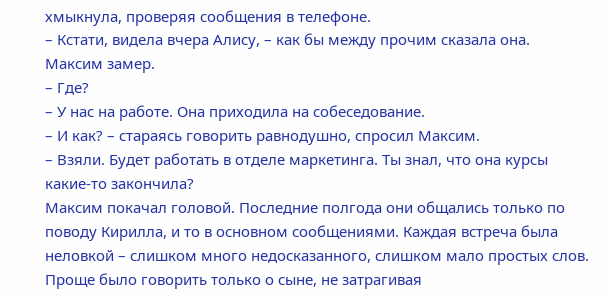хмыкнула, проверяя сообщения в телефоне.
– Кстати, видела вчера Алису, – как бы между прочим сказала она.
Максим замер.
– Где?
– У нас на работе. Она приходила на собеседование.
– И как? – стараясь говорить равнодушно, спросил Максим.
– Взяли. Будет работать в отделе маркетинга. Ты знал, что она курсы какие-то закончила?
Максим покачал головой. Последние полгода они общались только по поводу Кирилла, и то в основном сообщениями. Каждая встреча была неловкой – слишком много недосказанного, слишком мало простых слов. Проще было говорить только о сыне, не затрагивая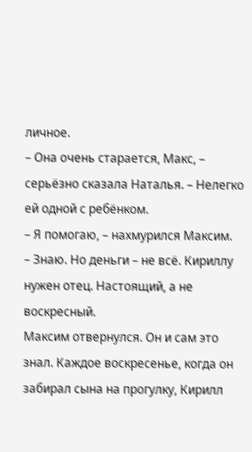личное.
– Она очень старается, Макс, – серьёзно сказала Наталья. – Нелегко ей одной с ребёнком.
– Я помогаю, – нахмурился Максим.
– Знаю. Но деньги – не всё. Кириллу нужен отец. Настоящий, а не воскресный.
Максим отвернулся. Он и сам это знал. Каждое воскресенье, когда он забирал сына на прогулку, Кирилл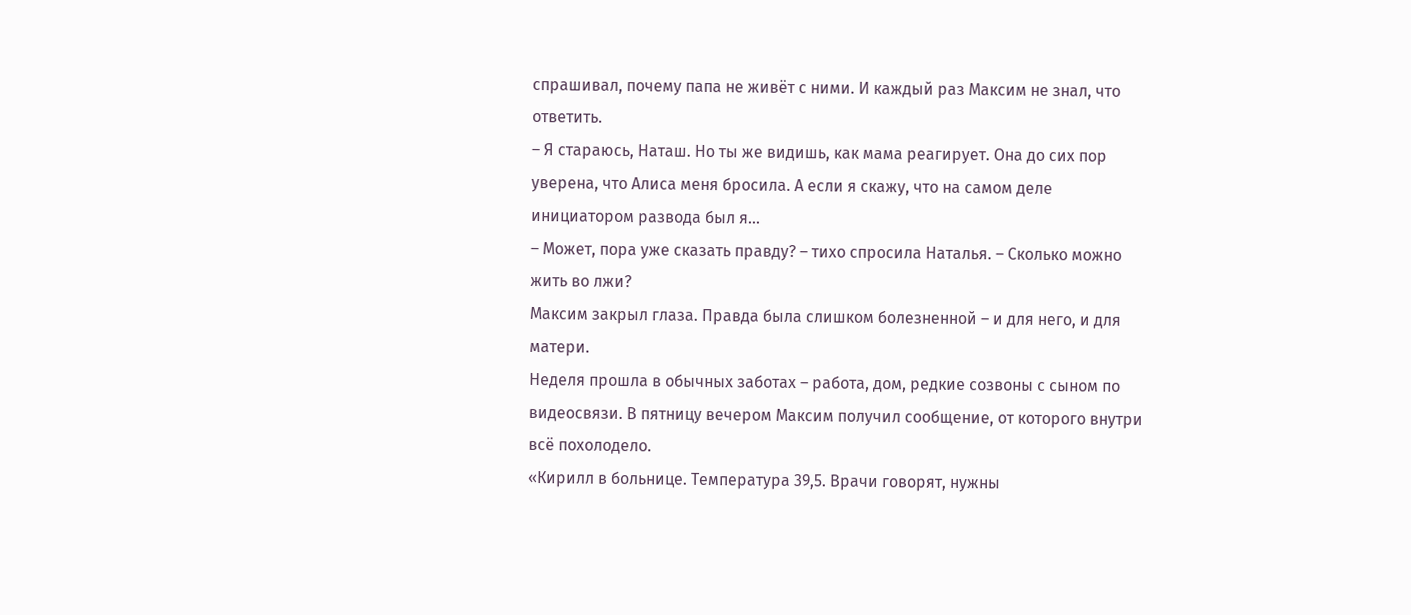спрашивал, почему папа не живёт с ними. И каждый раз Максим не знал, что ответить.
– Я стараюсь, Наташ. Но ты же видишь, как мама реагирует. Она до сих пор уверена, что Алиса меня бросила. А если я скажу, что на самом деле инициатором развода был я...
– Может, пора уже сказать правду? – тихо спросила Наталья. – Сколько можно жить во лжи?
Максим закрыл глаза. Правда была слишком болезненной – и для него, и для матери.
Неделя прошла в обычных заботах – работа, дом, редкие созвоны с сыном по видеосвязи. В пятницу вечером Максим получил сообщение, от которого внутри всё похолодело.
«Кирилл в больнице. Температура 39,5. Врачи говорят, нужны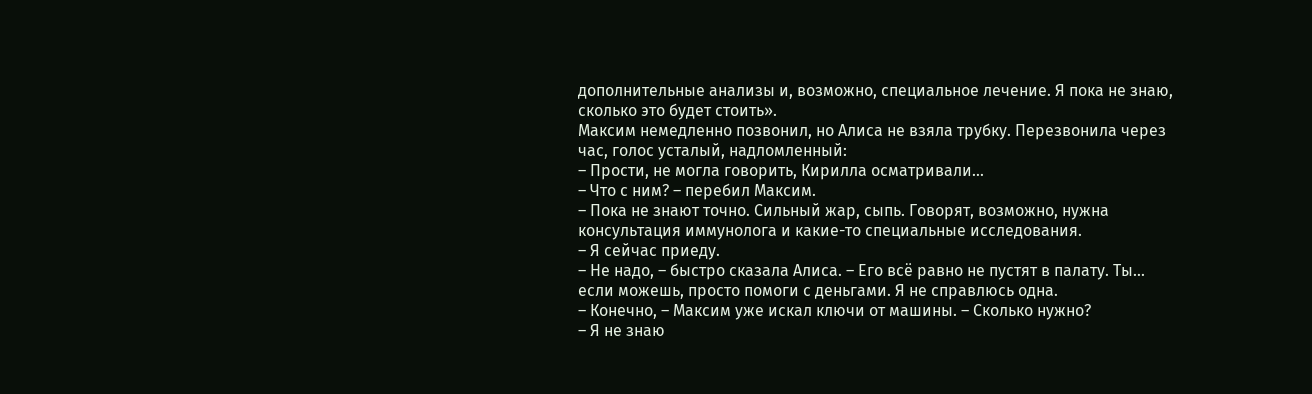дополнительные анализы и, возможно, специальное лечение. Я пока не знаю, сколько это будет стоить».
Максим немедленно позвонил, но Алиса не взяла трубку. Перезвонила через час, голос усталый, надломленный:
– Прости, не могла говорить, Кирилла осматривали...
– Что с ним? – перебил Максим.
– Пока не знают точно. Сильный жар, сыпь. Говорят, возможно, нужна консультация иммунолога и какие-то специальные исследования.
– Я сейчас приеду.
– Не надо, – быстро сказала Алиса. – Его всё равно не пустят в палату. Ты... если можешь, просто помоги с деньгами. Я не справлюсь одна.
– Конечно, – Максим уже искал ключи от машины. – Сколько нужно?
– Я не знаю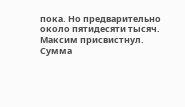пока. Но предварительно около пятидесяти тысяч.
Максим присвистнул. Сумма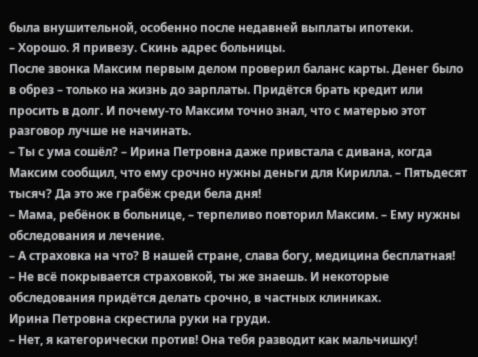была внушительной, особенно после недавней выплаты ипотеки.
– Хорошо. Я привезу. Скинь адрес больницы.
После звонка Максим первым делом проверил баланс карты. Денег было в обрез – только на жизнь до зарплаты. Придётся брать кредит или просить в долг. И почему-то Максим точно знал, что с матерью этот разговор лучше не начинать.
– Ты с ума сошёл? – Ирина Петровна даже привстала с дивана, когда Максим сообщил, что ему срочно нужны деньги для Кирилла. – Пятьдесят тысяч? Да это же грабёж среди бела дня!
– Мама, ребёнок в больнице, – терпеливо повторил Максим. – Ему нужны обследования и лечение.
– А страховка на что? В нашей стране, слава богу, медицина бесплатная!
– Не всё покрывается страховкой, ты же знаешь. И некоторые обследования придётся делать срочно, в частных клиниках.
Ирина Петровна скрестила руки на груди.
– Нет, я категорически против! Она тебя разводит как мальчишку!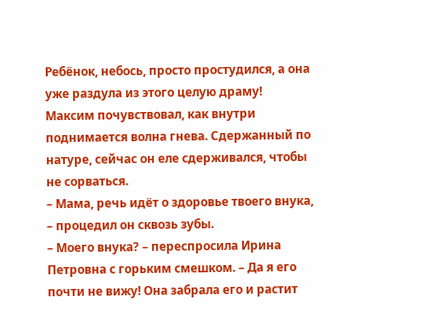Ребёнок, небось, просто простудился, а она уже раздула из этого целую драму!
Максим почувствовал, как внутри поднимается волна гнева. Сдержанный по натуре, сейчас он еле сдерживался, чтобы не сорваться.
– Мама, речь идёт о здоровье твоего внука, – процедил он сквозь зубы.
– Моего внука? – переспросила Ирина Петровна с горьким смешком. – Да я его почти не вижу! Она забрала его и растит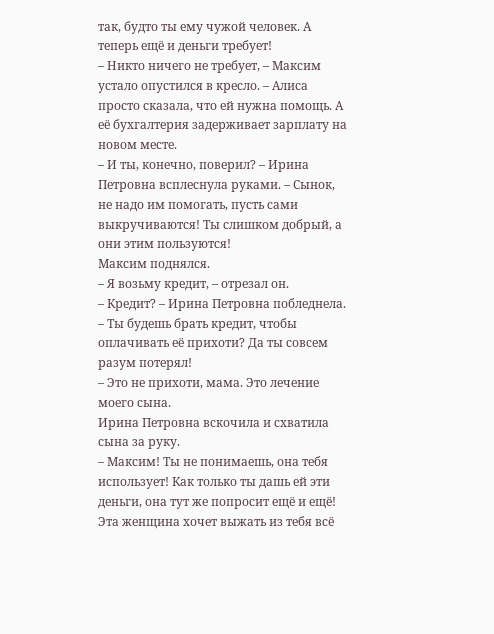так, будто ты ему чужой человек. А теперь ещё и деньги требует!
– Никто ничего не требует, – Максим устало опустился в кресло. – Алиса просто сказала, что ей нужна помощь. А её бухгалтерия задерживает зарплату на новом месте.
– И ты, конечно, поверил? – Ирина Петровна всплеснула руками. – Сынок, не надо им помогать, пусть сами выкручиваются! Ты слишком добрый, а они этим пользуются!
Максим поднялся.
– Я возьму кредит, – отрезал он.
– Кредит? – Ирина Петровна побледнела. – Ты будешь брать кредит, чтобы оплачивать её прихоти? Да ты совсем разум потерял!
– Это не прихоти, мама. Это лечение моего сына.
Ирина Петровна вскочила и схватила сына за руку.
– Максим! Ты не понимаешь, она тебя использует! Как только ты дашь ей эти деньги, она тут же попросит ещё и ещё! Эта женщина хочет выжать из тебя всё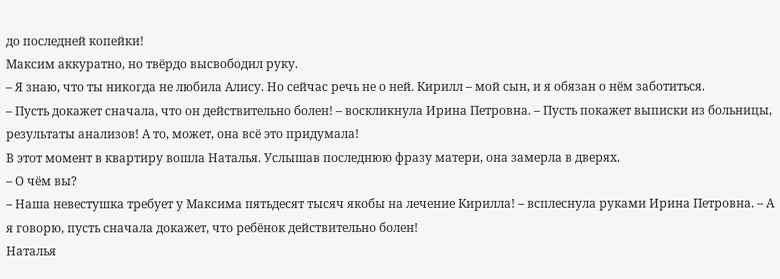до последней копейки!
Максим аккуратно, но твёрдо высвободил руку.
– Я знаю, что ты никогда не любила Алису. Но сейчас речь не о ней. Кирилл – мой сын, и я обязан о нём заботиться.
– Пусть докажет сначала, что он действительно болен! – воскликнула Ирина Петровна. – Пусть покажет выписки из больницы, результаты анализов! А то, может, она всё это придумала!
В этот момент в квартиру вошла Наталья. Услышав последнюю фразу матери, она замерла в дверях.
– О чём вы?
– Наша невестушка требует у Максима пятьдесят тысяч якобы на лечение Кирилла! – всплеснула руками Ирина Петровна. – А я говорю, пусть сначала докажет, что ребёнок действительно болен!
Наталья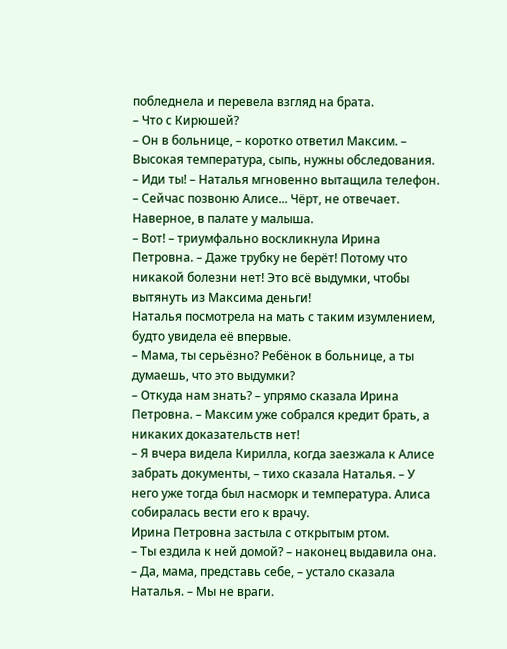побледнела и перевела взгляд на брата.
– Что с Кирюшей?
– Он в больнице, – коротко ответил Максим. – Высокая температура, сыпь, нужны обследования.
– Иди ты! – Наталья мгновенно вытащила телефон. – Сейчас позвоню Алисе... Чёрт, не отвечает. Наверное, в палате у малыша.
– Вот! – триумфально воскликнула Ирина Петровна. – Даже трубку не берёт! Потому что никакой болезни нет! Это всё выдумки, чтобы вытянуть из Максима деньги!
Наталья посмотрела на мать с таким изумлением, будто увидела её впервые.
– Мама, ты серьёзно? Ребёнок в больнице, а ты думаешь, что это выдумки?
– Откуда нам знать? – упрямо сказала Ирина Петровна. – Максим уже собрался кредит брать, а никаких доказательств нет!
– Я вчера видела Кирилла, когда заезжала к Алисе забрать документы, – тихо сказала Наталья. – У него уже тогда был насморк и температура. Алиса собиралась вести его к врачу.
Ирина Петровна застыла с открытым ртом.
– Ты ездила к ней домой? – наконец выдавила она.
– Да, мама, представь себе, – устало сказала Наталья. – Мы не враги.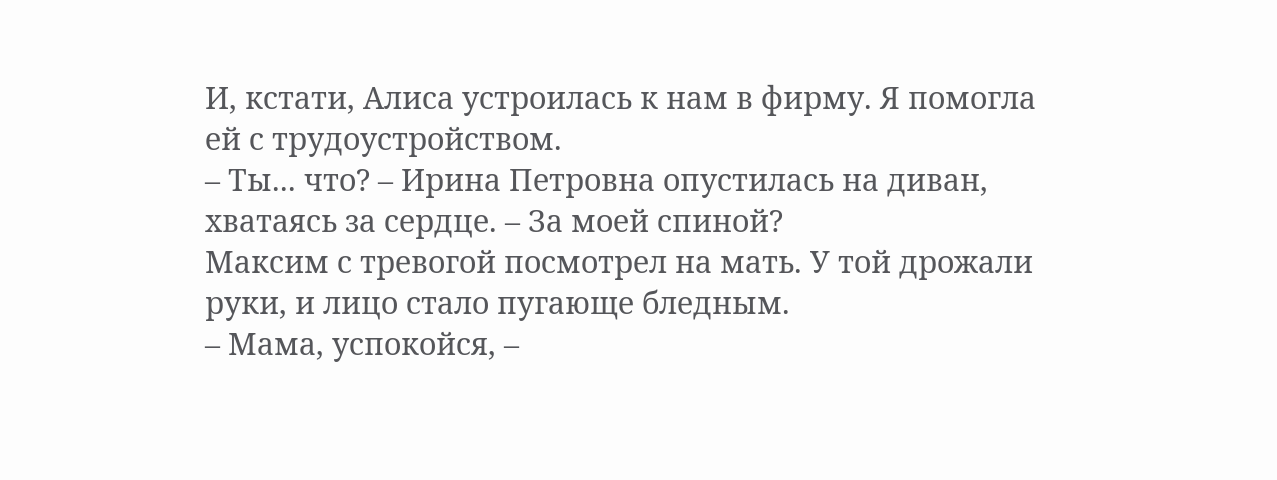И, кстати, Алиса устроилась к нам в фирму. Я помогла ей с трудоустройством.
– Ты... что? – Ирина Петровна опустилась на диван, хватаясь за сердце. – За моей спиной?
Максим с тревогой посмотрел на мать. У той дрожали руки, и лицо стало пугающе бледным.
– Мама, успокойся, –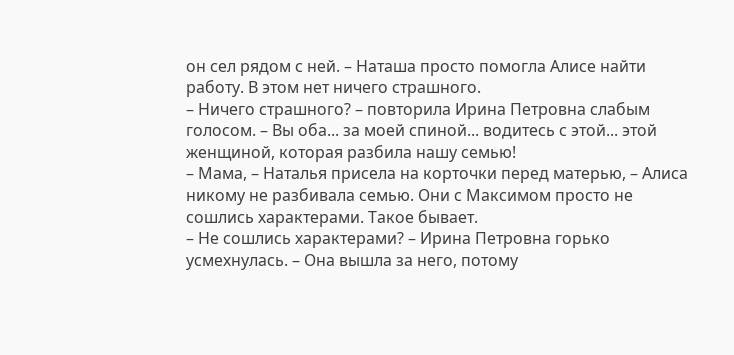он сел рядом с ней. – Наташа просто помогла Алисе найти работу. В этом нет ничего страшного.
– Ничего страшного? – повторила Ирина Петровна слабым голосом. – Вы оба... за моей спиной... водитесь с этой... этой женщиной, которая разбила нашу семью!
– Мама, – Наталья присела на корточки перед матерью, – Алиса никому не разбивала семью. Они с Максимом просто не сошлись характерами. Такое бывает.
– Не сошлись характерами? – Ирина Петровна горько усмехнулась. – Она вышла за него, потому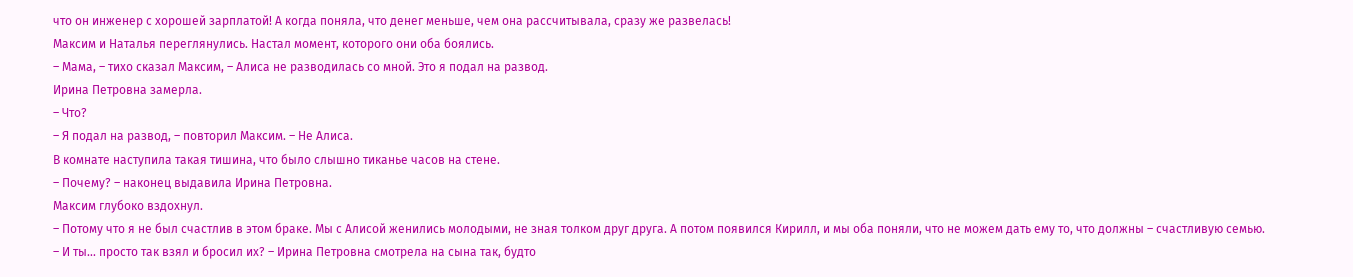что он инженер с хорошей зарплатой! А когда поняла, что денег меньше, чем она рассчитывала, сразу же развелась!
Максим и Наталья переглянулись. Настал момент, которого они оба боялись.
– Мама, – тихо сказал Максим, – Алиса не разводилась со мной. Это я подал на развод.
Ирина Петровна замерла.
– Что?
– Я подал на развод, – повторил Максим. – Не Алиса.
В комнате наступила такая тишина, что было слышно тиканье часов на стене.
– Почему? – наконец выдавила Ирина Петровна.
Максим глубоко вздохнул.
– Потому что я не был счастлив в этом браке. Мы с Алисой женились молодыми, не зная толком друг друга. А потом появился Кирилл, и мы оба поняли, что не можем дать ему то, что должны – счастливую семью.
– И ты... просто так взял и бросил их? – Ирина Петровна смотрела на сына так, будто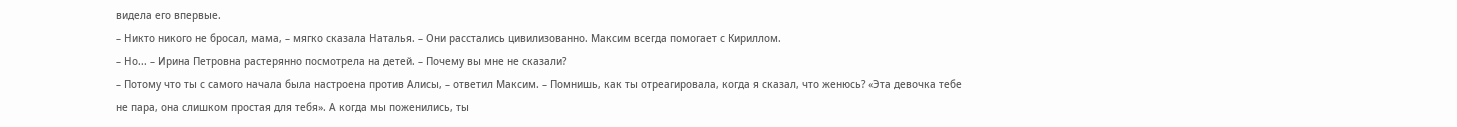видела его впервые.
– Никто никого не бросал, мама, – мягко сказала Наталья. – Они расстались цивилизованно. Максим всегда помогает с Кириллом.
– Но... – Ирина Петровна растерянно посмотрела на детей. – Почему вы мне не сказали?
– Потому что ты с самого начала была настроена против Алисы, – ответил Максим. – Помнишь, как ты отреагировала, когда я сказал, что женюсь? «Эта девочка тебе не пара, она слишком простая для тебя». А когда мы поженились, ты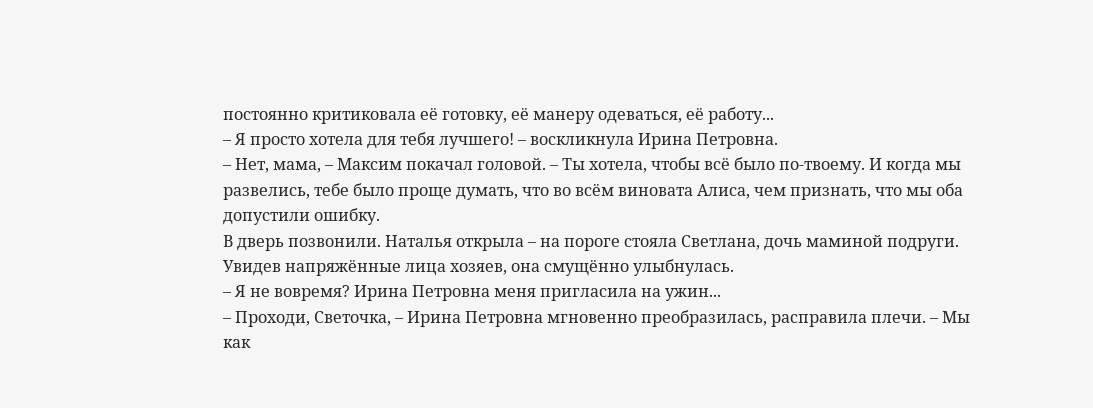постоянно критиковала её готовку, её манеру одеваться, её работу...
– Я просто хотела для тебя лучшего! – воскликнула Ирина Петровна.
– Нет, мама, – Максим покачал головой. – Ты хотела, чтобы всё было по-твоему. И когда мы развелись, тебе было проще думать, что во всём виновата Алиса, чем признать, что мы оба допустили ошибку.
В дверь позвонили. Наталья открыла – на пороге стояла Светлана, дочь маминой подруги. Увидев напряжённые лица хозяев, она смущённо улыбнулась.
– Я не вовремя? Ирина Петровна меня пригласила на ужин...
– Проходи, Светочка, – Ирина Петровна мгновенно преобразилась, расправила плечи. – Мы как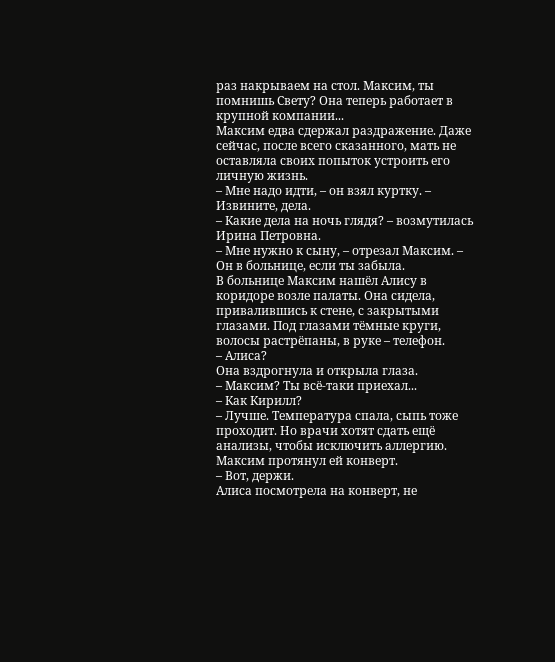раз накрываем на стол. Максим, ты помнишь Свету? Она теперь работает в крупной компании...
Максим едва сдержал раздражение. Даже сейчас, после всего сказанного, мать не оставляла своих попыток устроить его личную жизнь.
– Мне надо идти, – он взял куртку. – Извините, дела.
– Какие дела на ночь глядя? – возмутилась Ирина Петровна.
– Мне нужно к сыну, – отрезал Максим. – Он в больнице, если ты забыла.
В больнице Максим нашёл Алису в коридоре возле палаты. Она сидела, привалившись к стене, с закрытыми глазами. Под глазами тёмные круги, волосы растрёпаны, в руке – телефон.
– Алиса?
Она вздрогнула и открыла глаза.
– Максим? Ты всё-таки приехал...
– Как Кирилл?
– Лучше. Температура спала, сыпь тоже проходит. Но врачи хотят сдать ещё анализы, чтобы исключить аллергию.
Максим протянул ей конверт.
– Вот, держи.
Алиса посмотрела на конверт, не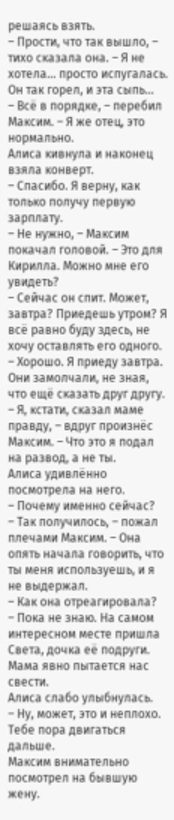решаясь взять.
– Прости, что так вышло, – тихо сказала она. – Я не хотела... просто испугалась. Он так горел, и эта сыпь...
– Всё в порядке, – перебил Максим. – Я же отец, это нормально.
Алиса кивнула и наконец взяла конверт.
– Спасибо. Я верну, как только получу первую зарплату.
– Не нужно, – Максим покачал головой. – Это для Кирилла. Можно мне его увидеть?
– Сейчас он спит. Может, завтра? Приедешь утром? Я всё равно буду здесь, не хочу оставлять его одного.
– Хорошо. Я приеду завтра.
Они замолчали, не зная, что ещё сказать друг другу.
– Я, кстати, сказал маме правду, – вдруг произнёс Максим. – Что это я подал на развод, а не ты.
Алиса удивлённо посмотрела на него.
– Почему именно сейчас?
– Так получилось, – пожал плечами Максим. – Она опять начала говорить, что ты меня используешь, и я не выдержал.
– Как она отреагировала?
– Пока не знаю. На самом интересном месте пришла Света, дочка её подруги. Мама явно пытается нас свести.
Алиса слабо улыбнулась.
– Ну, может, это и неплохо. Тебе пора двигаться дальше.
Максим внимательно посмотрел на бывшую жену.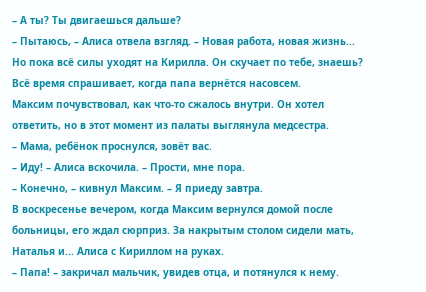– А ты? Ты двигаешься дальше?
– Пытаюсь, – Алиса отвела взгляд. – Новая работа, новая жизнь... Но пока всё силы уходят на Кирилла. Он скучает по тебе, знаешь? Всё время спрашивает, когда папа вернётся насовсем.
Максим почувствовал, как что-то сжалось внутри. Он хотел ответить, но в этот момент из палаты выглянула медсестра.
– Мама, ребёнок проснулся, зовёт вас.
– Иду! – Алиса вскочила. – Прости, мне пора.
– Конечно, – кивнул Максим. – Я приеду завтра.
В воскресенье вечером, когда Максим вернулся домой после больницы, его ждал сюрприз. За накрытым столом сидели мать, Наталья и... Алиса с Кириллом на руках.
– Папа! – закричал мальчик, увидев отца, и потянулся к нему.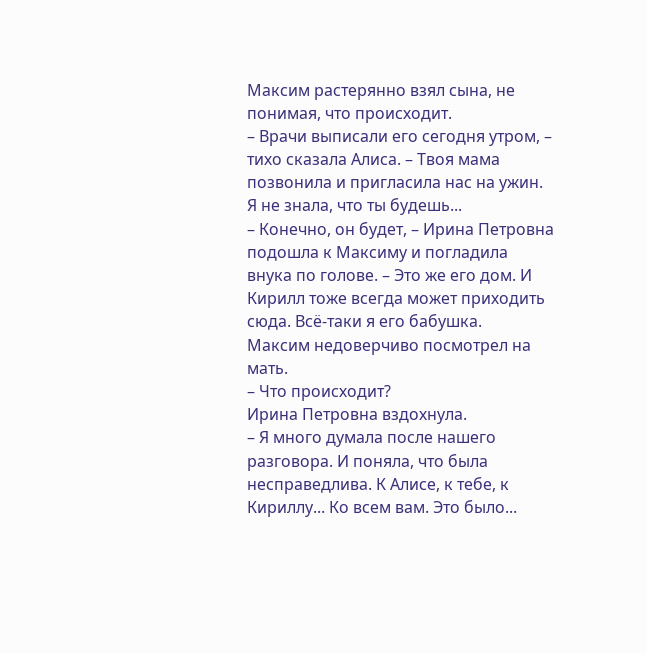Максим растерянно взял сына, не понимая, что происходит.
– Врачи выписали его сегодня утром, – тихо сказала Алиса. – Твоя мама позвонила и пригласила нас на ужин. Я не знала, что ты будешь...
– Конечно, он будет, – Ирина Петровна подошла к Максиму и погладила внука по голове. – Это же его дом. И Кирилл тоже всегда может приходить сюда. Всё-таки я его бабушка.
Максим недоверчиво посмотрел на мать.
– Что происходит?
Ирина Петровна вздохнула.
– Я много думала после нашего разговора. И поняла, что была несправедлива. К Алисе, к тебе, к Кириллу... Ко всем вам. Это было...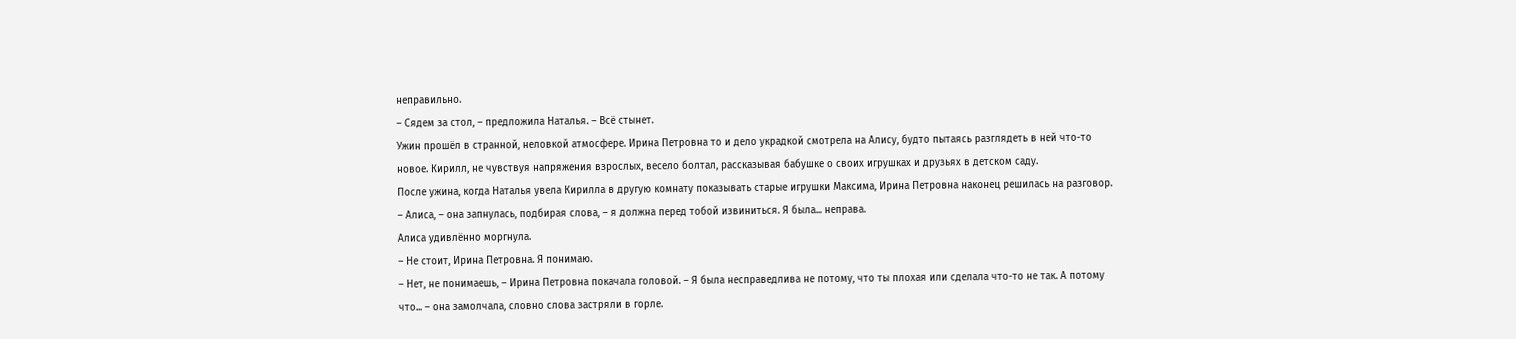неправильно.
– Сядем за стол, – предложила Наталья. – Всё стынет.
Ужин прошёл в странной, неловкой атмосфере. Ирина Петровна то и дело украдкой смотрела на Алису, будто пытаясь разглядеть в ней что-то новое. Кирилл, не чувствуя напряжения взрослых, весело болтал, рассказывая бабушке о своих игрушках и друзьях в детском саду.
После ужина, когда Наталья увела Кирилла в другую комнату показывать старые игрушки Максима, Ирина Петровна наконец решилась на разговор.
– Алиса, – она запнулась, подбирая слова, – я должна перед тобой извиниться. Я была... неправа.
Алиса удивлённо моргнула.
– Не стоит, Ирина Петровна. Я понимаю.
– Нет, не понимаешь, – Ирина Петровна покачала головой. – Я была несправедлива не потому, что ты плохая или сделала что-то не так. А потому что... – она замолчала, словно слова застряли в горле.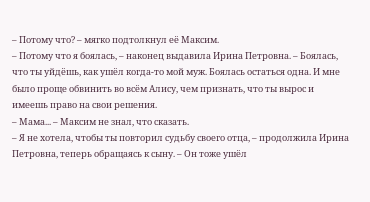– Потому что? – мягко подтолкнул её Максим.
– Потому что я боялась, – наконец выдавила Ирина Петровна. – Боялась, что ты уйдёшь, как ушёл когда-то мой муж. Боялась остаться одна. И мне было проще обвинить во всём Алису, чем признать, что ты вырос и имеешь право на свои решения.
– Мама... – Максим не знал, что сказать.
– Я не хотела, чтобы ты повторил судьбу своего отца, – продолжила Ирина Петровна, теперь обращаясь к сыну. – Он тоже ушёл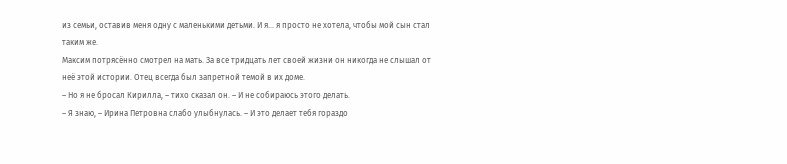из семьи, оставив меня одну с маленькими детьми. И я... я просто не хотела, чтобы мой сын стал таким же.
Максим потрясённо смотрел на мать. За все тридцать лет своей жизни он никогда не слышал от неё этой истории. Отец всегда был запретной темой в их доме.
– Но я не бросал Кирилла, – тихо сказал он. – И не собираюсь этого делать.
– Я знаю, – Ирина Петровна слабо улыбнулась. – И это делает тебя гораздо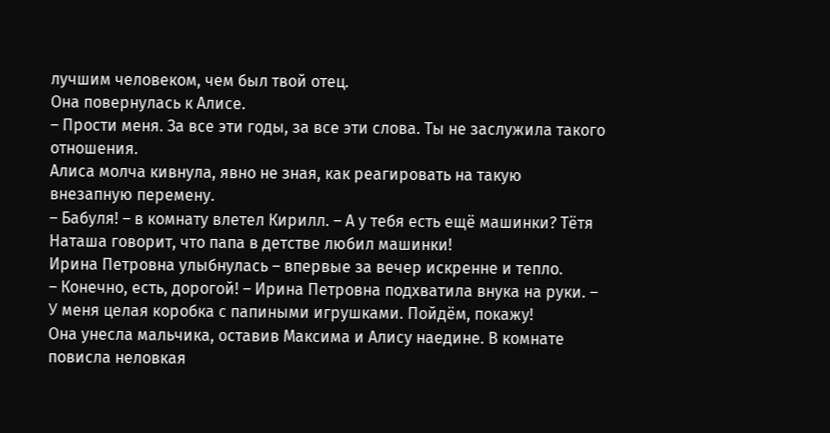лучшим человеком, чем был твой отец.
Она повернулась к Алисе.
– Прости меня. За все эти годы, за все эти слова. Ты не заслужила такого отношения.
Алиса молча кивнула, явно не зная, как реагировать на такую внезапную перемену.
– Бабуля! – в комнату влетел Кирилл. – А у тебя есть ещё машинки? Тётя Наташа говорит, что папа в детстве любил машинки!
Ирина Петровна улыбнулась – впервые за вечер искренне и тепло.
– Конечно, есть, дорогой! – Ирина Петровна подхватила внука на руки. – У меня целая коробка с папиными игрушками. Пойдём, покажу!
Она унесла мальчика, оставив Максима и Алису наедине. В комнате повисла неловкая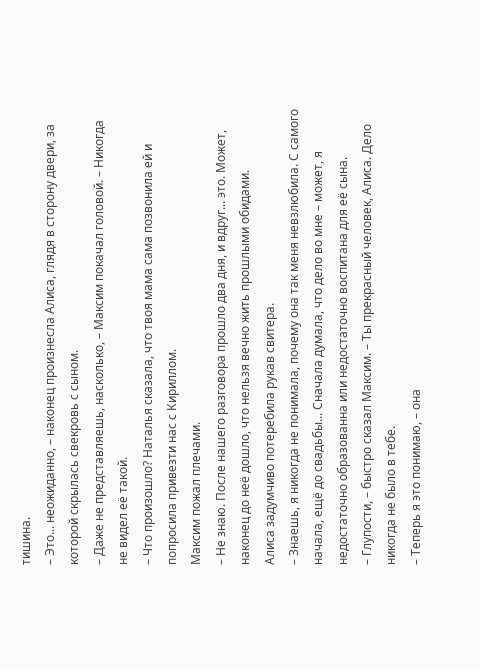тишина.
– Это... неожиданно, – наконец произнесла Алиса, глядя в сторону двери, за которой скрылась свекровь с сыном.
– Даже не представляешь, насколько, – Максим покачал головой. – Никогда не видел её такой.
– Что произошло? Наталья сказала, что твоя мама сама позвонила ей и попросила привезти нас с Кириллом.
Максим пожал плечами.
– Не знаю. После нашего разговора прошло два дня, и вдруг... это. Может, наконец до неё дошло, что нельзя вечно жить прошлыми обидами.
Алиса задумчиво потеребила рукав свитера.
– Знаешь, я никогда не понимала, почему она так меня невзлюбила. С самого начала, ещё до свадьбы... Сначала думала, что дело во мне – может, я недостаточно образованна или недостаточно воспитана для её сына.
– Глупости, – быстро сказал Максим. – Ты прекрасный человек, Алиса. Дело никогда не было в тебе.
– Теперь я это понимаю, – она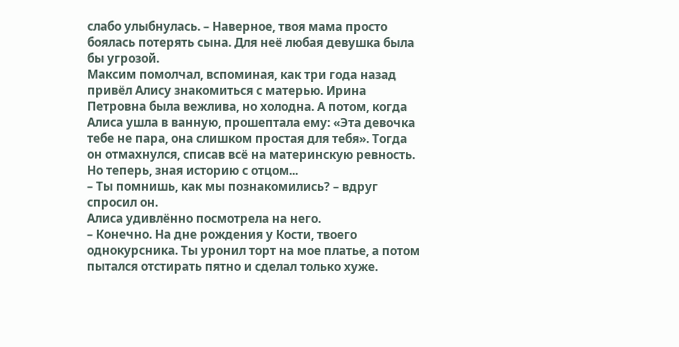слабо улыбнулась. – Наверное, твоя мама просто боялась потерять сына. Для неё любая девушка была бы угрозой.
Максим помолчал, вспоминая, как три года назад привёл Алису знакомиться с матерью. Ирина Петровна была вежлива, но холодна. А потом, когда Алиса ушла в ванную, прошептала ему: «Эта девочка тебе не пара, она слишком простая для тебя». Тогда он отмахнулся, списав всё на материнскую ревность. Но теперь, зная историю с отцом...
– Ты помнишь, как мы познакомились? – вдруг спросил он.
Алиса удивлённо посмотрела на него.
– Конечно. На дне рождения у Кости, твоего однокурсника. Ты уронил торт на мое платье, а потом пытался отстирать пятно и сделал только хуже.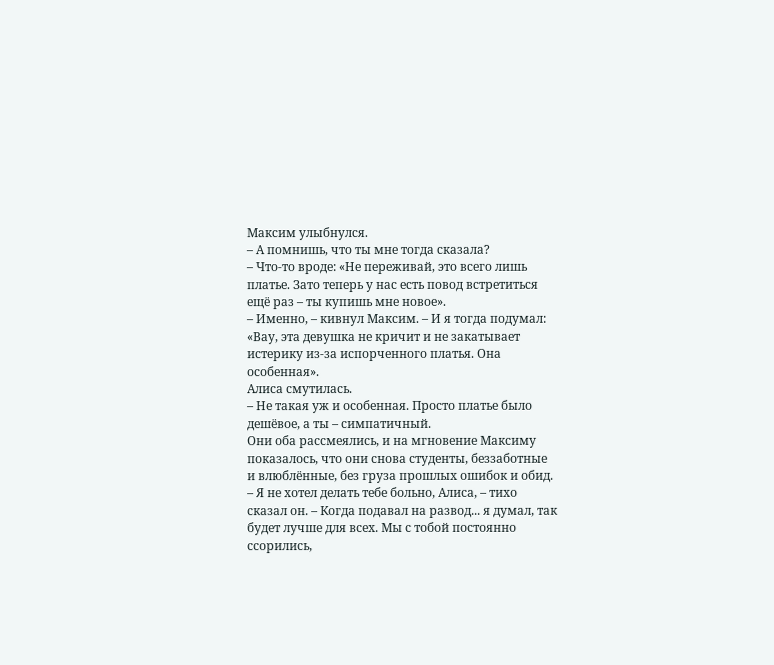Максим улыбнулся.
– А помнишь, что ты мне тогда сказала?
– Что-то вроде: «Не переживай, это всего лишь платье. Зато теперь у нас есть повод встретиться ещё раз – ты купишь мне новое».
– Именно, – кивнул Максим. – И я тогда подумал: «Вау, эта девушка не кричит и не закатывает истерику из-за испорченного платья. Она особенная».
Алиса смутилась.
– Не такая уж и особенная. Просто платье было дешёвое, а ты – симпатичный.
Они оба рассмеялись, и на мгновение Максиму показалось, что они снова студенты, беззаботные и влюблённые, без груза прошлых ошибок и обид.
– Я не хотел делать тебе больно, Алиса, – тихо сказал он. – Когда подавал на развод... я думал, так будет лучше для всех. Мы с тобой постоянно ссорились,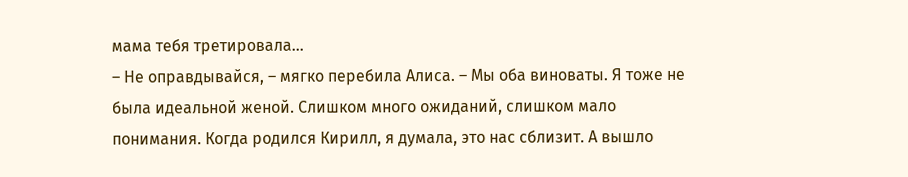мама тебя третировала...
– Не оправдывайся, – мягко перебила Алиса. – Мы оба виноваты. Я тоже не была идеальной женой. Слишком много ожиданий, слишком мало понимания. Когда родился Кирилл, я думала, это нас сблизит. А вышло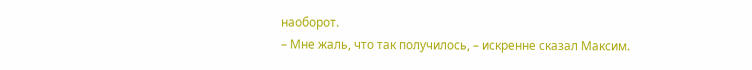наоборот.
– Мне жаль, что так получилось, – искренне сказал Максим.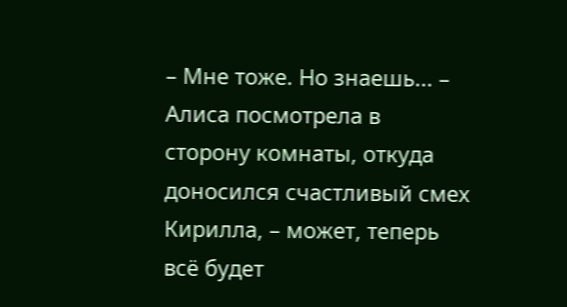– Мне тоже. Но знаешь... – Алиса посмотрела в сторону комнаты, откуда доносился счастливый смех Кирилла, – может, теперь всё будет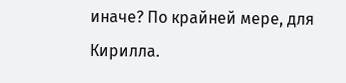иначе? По крайней мере, для Кирилла.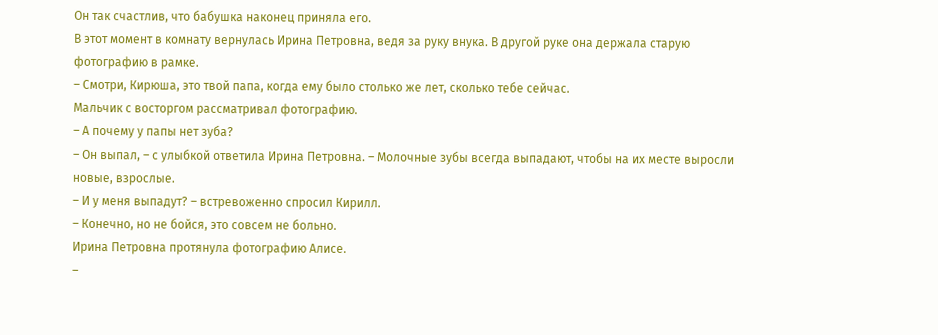Он так счастлив, что бабушка наконец приняла его.
В этот момент в комнату вернулась Ирина Петровна, ведя за руку внука. В другой руке она держала старую фотографию в рамке.
– Смотри, Кирюша, это твой папа, когда ему было столько же лет, сколько тебе сейчас.
Мальчик с восторгом рассматривал фотографию.
– А почему у папы нет зуба?
– Он выпал, – с улыбкой ответила Ирина Петровна. – Молочные зубы всегда выпадают, чтобы на их месте выросли новые, взрослые.
– И у меня выпадут? – встревоженно спросил Кирилл.
– Конечно, но не бойся, это совсем не больно.
Ирина Петровна протянула фотографию Алисе.
–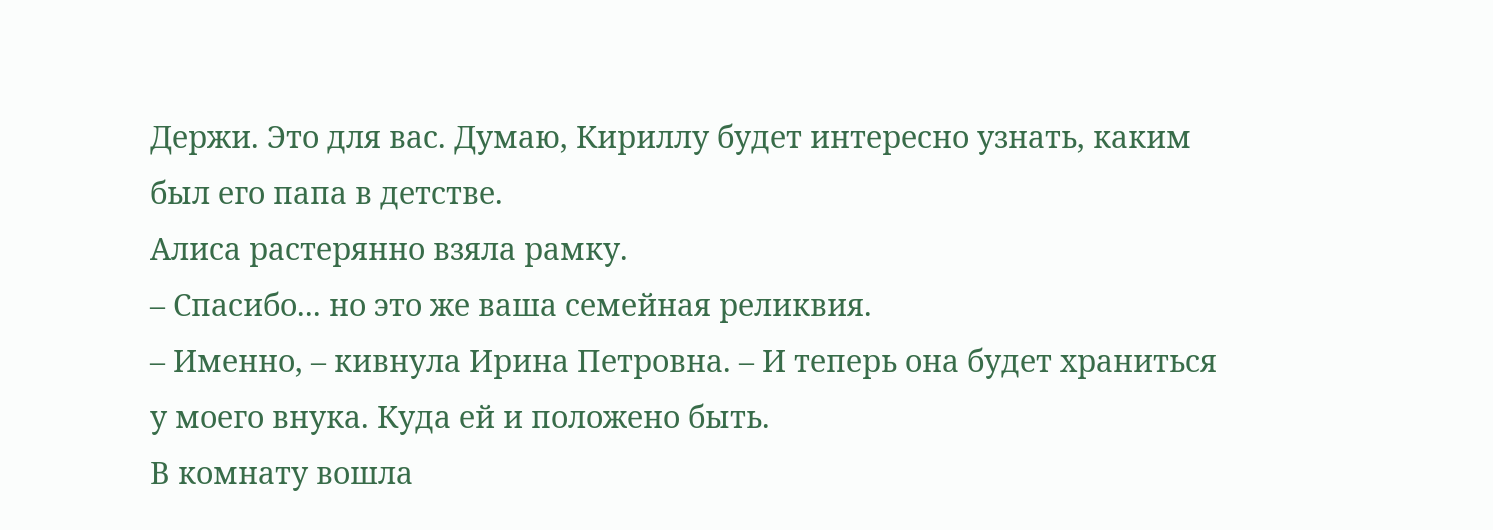Держи. Это для вас. Думаю, Кириллу будет интересно узнать, каким был его папа в детстве.
Алиса растерянно взяла рамку.
– Спасибо... но это же ваша семейная реликвия.
– Именно, – кивнула Ирина Петровна. – И теперь она будет храниться у моего внука. Куда ей и положено быть.
В комнату вошла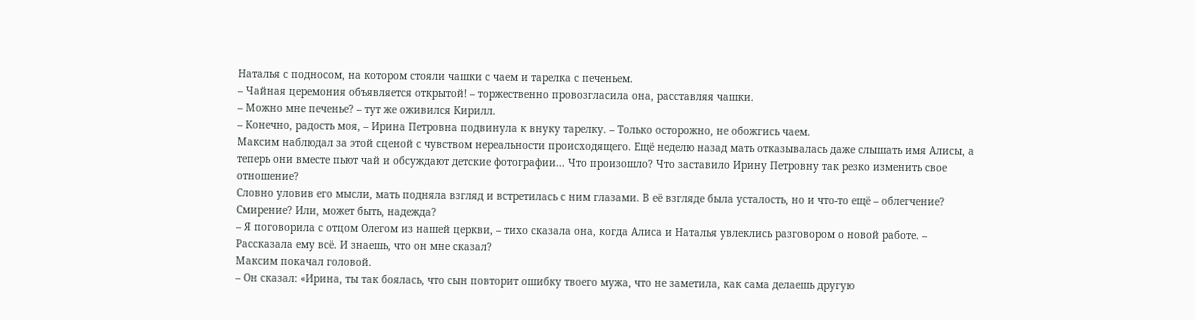Наталья с подносом, на котором стояли чашки с чаем и тарелка с печеньем.
– Чайная церемония объявляется открытой! – торжественно провозгласила она, расставляя чашки.
– Можно мне печенье? – тут же оживился Кирилл.
– Конечно, радость моя, – Ирина Петровна подвинула к внуку тарелку. – Только осторожно, не обожгись чаем.
Максим наблюдал за этой сценой с чувством нереальности происходящего. Ещё неделю назад мать отказывалась даже слышать имя Алисы, а теперь они вместе пьют чай и обсуждают детские фотографии... Что произошло? Что заставило Ирину Петровну так резко изменить свое отношение?
Словно уловив его мысли, мать подняла взгляд и встретилась с ним глазами. В её взгляде была усталость, но и что-то ещё – облегчение? Смирение? Или, может быть, надежда?
– Я поговорила с отцом Олегом из нашей церкви, – тихо сказала она, когда Алиса и Наталья увлеклись разговором о новой работе. – Рассказала ему всё. И знаешь, что он мне сказал?
Максим покачал головой.
– Он сказал: «Ирина, ты так боялась, что сын повторит ошибку твоего мужа, что не заметила, как сама делаешь другую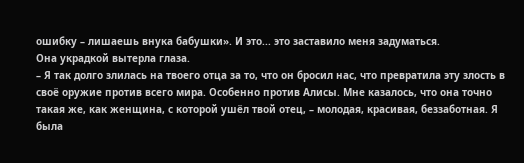ошибку – лишаешь внука бабушки». И это... это заставило меня задуматься.
Она украдкой вытерла глаза.
– Я так долго злилась на твоего отца за то, что он бросил нас, что превратила эту злость в своё оружие против всего мира. Особенно против Алисы. Мне казалось, что она точно такая же, как женщина, с которой ушёл твой отец, – молодая, красивая, беззаботная. Я была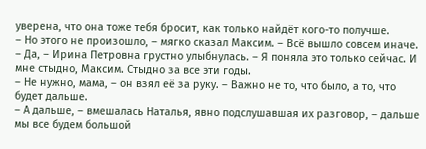уверена, что она тоже тебя бросит, как только найдёт кого-то получше.
– Но этого не произошло, – мягко сказал Максим. – Всё вышло совсем иначе.
– Да, – Ирина Петровна грустно улыбнулась. – Я поняла это только сейчас. И мне стыдно, Максим. Стыдно за все эти годы.
– Не нужно, мама, – он взял её за руку. – Важно не то, что было, а то, что будет дальше.
– А дальше, – вмешалась Наталья, явно подслушавшая их разговор, – дальше мы все будем большой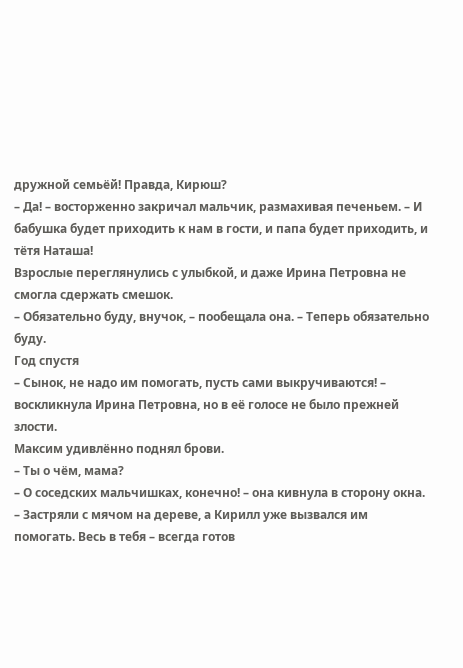дружной семьёй! Правда, Кирюш?
– Да! – восторженно закричал мальчик, размахивая печеньем. – И бабушка будет приходить к нам в гости, и папа будет приходить, и тётя Наташа!
Взрослые переглянулись с улыбкой, и даже Ирина Петровна не смогла сдержать смешок.
– Обязательно буду, внучок, – пообещала она. – Теперь обязательно буду.
Год спустя
– Сынок, не надо им помогать, пусть сами выкручиваются! – воскликнула Ирина Петровна, но в её голосе не было прежней злости.
Максим удивлённо поднял брови.
– Ты о чём, мама?
– О соседских мальчишках, конечно! – она кивнула в сторону окна. – Застряли с мячом на дереве, а Кирилл уже вызвался им помогать. Весь в тебя – всегда готов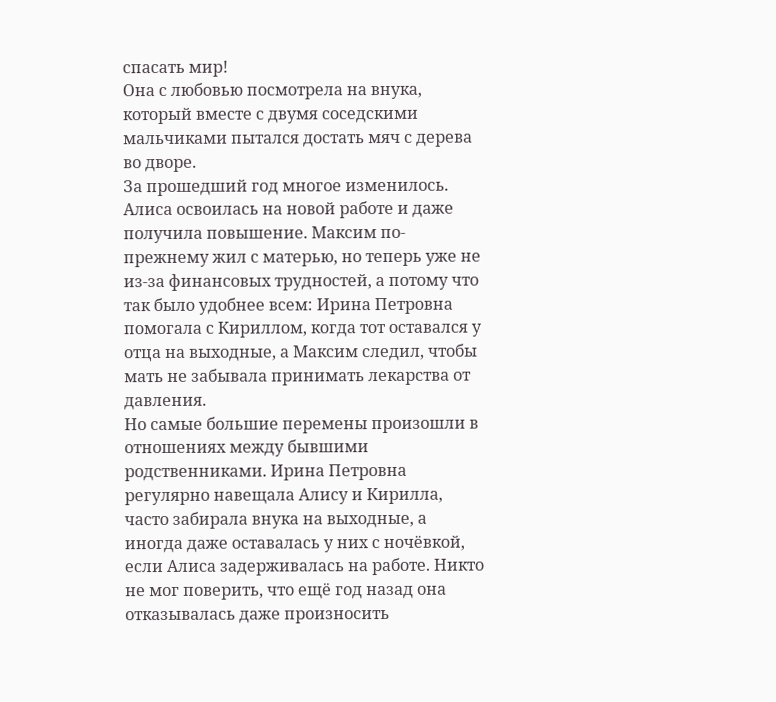спасать мир!
Она с любовью посмотрела на внука, который вместе с двумя соседскими мальчиками пытался достать мяч с дерева во дворе.
За прошедший год многое изменилось. Алиса освоилась на новой работе и даже получила повышение. Максим по-прежнему жил с матерью, но теперь уже не из-за финансовых трудностей, а потому что так было удобнее всем: Ирина Петровна помогала с Кириллом, когда тот оставался у отца на выходные, а Максим следил, чтобы мать не забывала принимать лекарства от давления.
Но самые большие перемены произошли в отношениях между бывшими родственниками. Ирина Петровна регулярно навещала Алису и Кирилла, часто забирала внука на выходные, а иногда даже оставалась у них с ночёвкой, если Алиса задерживалась на работе. Никто не мог поверить, что ещё год назад она отказывалась даже произносить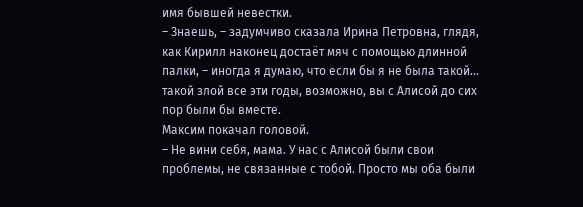имя бывшей невестки.
– Знаешь, – задумчиво сказала Ирина Петровна, глядя, как Кирилл наконец достаёт мяч с помощью длинной палки, – иногда я думаю, что если бы я не была такой... такой злой все эти годы, возможно, вы с Алисой до сих пор были бы вместе.
Максим покачал головой.
– Не вини себя, мама. У нас с Алисой были свои проблемы, не связанные с тобой. Просто мы оба были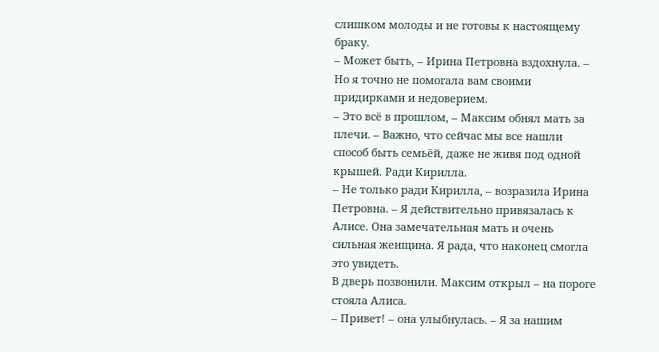слишком молоды и не готовы к настоящему браку.
– Может быть, – Ирина Петровна вздохнула. – Но я точно не помогала вам своими придирками и недоверием.
– Это всё в прошлом, – Максим обнял мать за плечи. – Важно, что сейчас мы все нашли способ быть семьёй, даже не живя под одной крышей. Ради Кирилла.
– Не только ради Кирилла, – возразила Ирина Петровна. – Я действительно привязалась к Алисе. Она замечательная мать и очень сильная женщина. Я рада, что наконец смогла это увидеть.
В дверь позвонили. Максим открыл – на пороге стояла Алиса.
– Привет! – она улыбнулась. – Я за нашим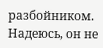разбойником. Надеюсь, он не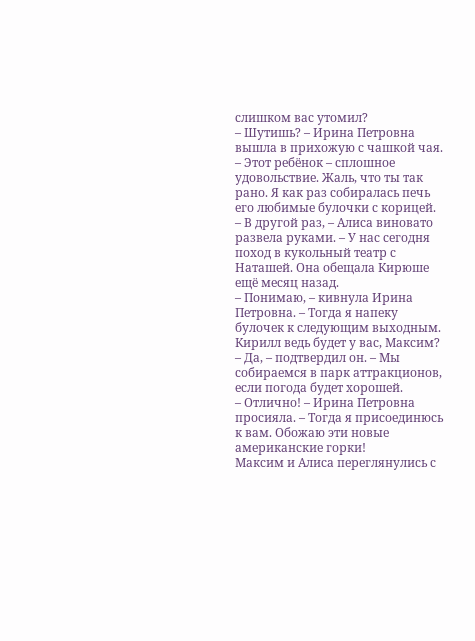слишком вас утомил?
– Шутишь? – Ирина Петровна вышла в прихожую с чашкой чая. – Этот ребёнок – сплошное удовольствие. Жаль, что ты так рано. Я как раз собиралась печь его любимые булочки с корицей.
– В другой раз, – Алиса виновато развела руками. – У нас сегодня поход в кукольный театр с Наташей. Она обещала Кирюше ещё месяц назад.
– Понимаю, – кивнула Ирина Петровна. – Тогда я напеку булочек к следующим выходным. Кирилл ведь будет у вас, Максим?
– Да, – подтвердил он. – Мы собираемся в парк аттракционов, если погода будет хорошей.
– Отлично! – Ирина Петровна просияла. – Тогда я присоединюсь к вам. Обожаю эти новые американские горки!
Максим и Алиса переглянулись с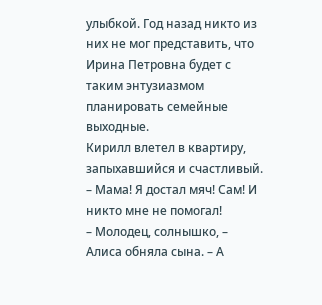улыбкой. Год назад никто из них не мог представить, что Ирина Петровна будет с таким энтузиазмом планировать семейные выходные.
Кирилл влетел в квартиру, запыхавшийся и счастливый.
– Мама! Я достал мяч! Сам! И никто мне не помогал!
– Молодец, солнышко, – Алиса обняла сына. – А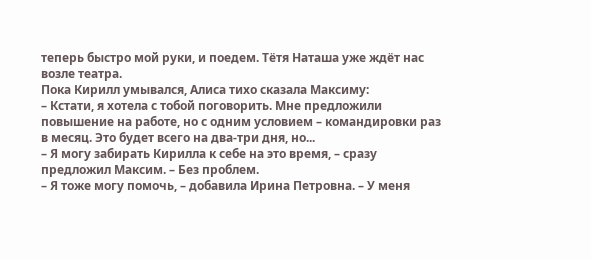теперь быстро мой руки, и поедем. Тётя Наташа уже ждёт нас возле театра.
Пока Кирилл умывался, Алиса тихо сказала Максиму:
– Кстати, я хотела с тобой поговорить. Мне предложили повышение на работе, но с одним условием – командировки раз в месяц. Это будет всего на два-три дня, но...
– Я могу забирать Кирилла к себе на это время, – сразу предложил Максим. – Без проблем.
– Я тоже могу помочь, – добавила Ирина Петровна. – У меня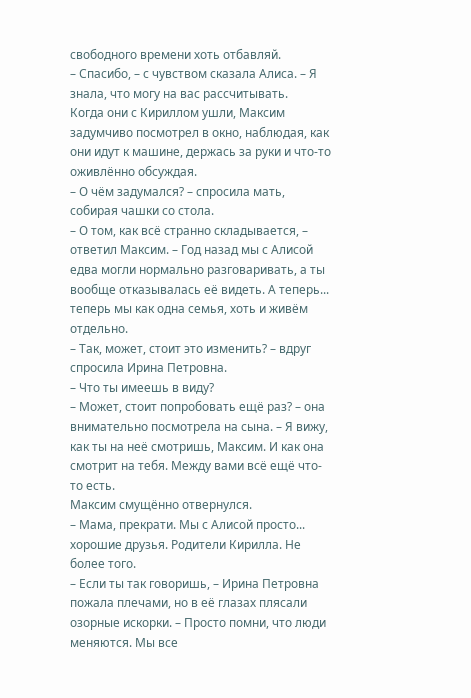свободного времени хоть отбавляй.
– Спасибо, – с чувством сказала Алиса. – Я знала, что могу на вас рассчитывать.
Когда они с Кириллом ушли, Максим задумчиво посмотрел в окно, наблюдая, как они идут к машине, держась за руки и что-то оживлённо обсуждая.
– О чём задумался? – спросила мать, собирая чашки со стола.
– О том, как всё странно складывается, – ответил Максим. – Год назад мы с Алисой едва могли нормально разговаривать, а ты вообще отказывалась её видеть. А теперь... теперь мы как одна семья, хоть и живём отдельно.
– Так, может, стоит это изменить? – вдруг спросила Ирина Петровна.
– Что ты имеешь в виду?
– Может, стоит попробовать ещё раз? – она внимательно посмотрела на сына. – Я вижу, как ты на неё смотришь, Максим. И как она смотрит на тебя. Между вами всё ещё что-то есть.
Максим смущённо отвернулся.
– Мама, прекрати. Мы с Алисой просто... хорошие друзья. Родители Кирилла. Не более того.
– Если ты так говоришь, – Ирина Петровна пожала плечами, но в её глазах плясали озорные искорки. – Просто помни, что люди меняются. Мы все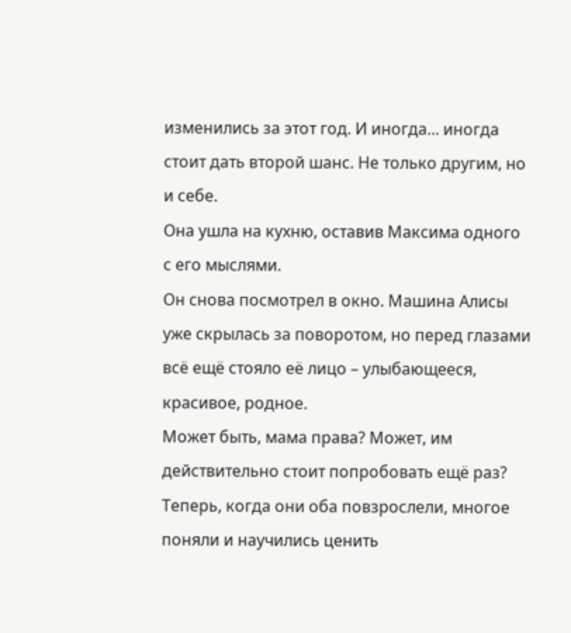изменились за этот год. И иногда... иногда стоит дать второй шанс. Не только другим, но и себе.
Она ушла на кухню, оставив Максима одного с его мыслями.
Он снова посмотрел в окно. Машина Алисы уже скрылась за поворотом, но перед глазами всё ещё стояло её лицо – улыбающееся, красивое, родное.
Может быть, мама права? Может, им действительно стоит попробовать ещё раз? Теперь, когда они оба повзрослели, многое поняли и научились ценить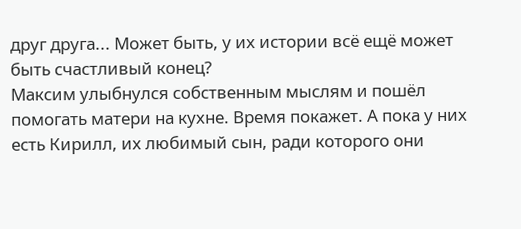друг друга... Может быть, у их истории всё ещё может быть счастливый конец?
Максим улыбнулся собственным мыслям и пошёл помогать матери на кухне. Время покажет. А пока у них есть Кирилл, их любимый сын, ради которого они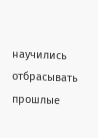научились отбрасывать прошлые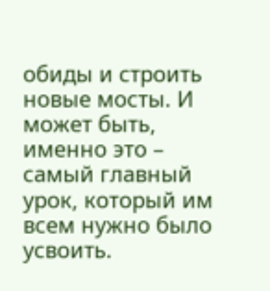обиды и строить новые мосты. И может быть, именно это – самый главный урок, который им всем нужно было усвоить.